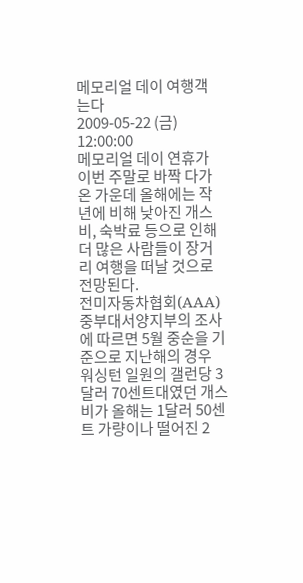메모리얼 데이 여행객 는다
2009-05-22 (금) 12:00:00
메모리얼 데이 연휴가 이번 주말로 바짝 다가온 가운데 올해에는 작년에 비해 낮아진 개스비, 숙박료 등으로 인해 더 많은 사람들이 장거리 여행을 떠날 것으로 전망된다.
전미자동차협회(AAA) 중부대서양지부의 조사에 따르면 5월 중순을 기준으로 지난해의 경우 워싱턴 일원의 갤런당 3달러 70센트대였던 개스비가 올해는 1달러 50센트 가량이나 떨어진 2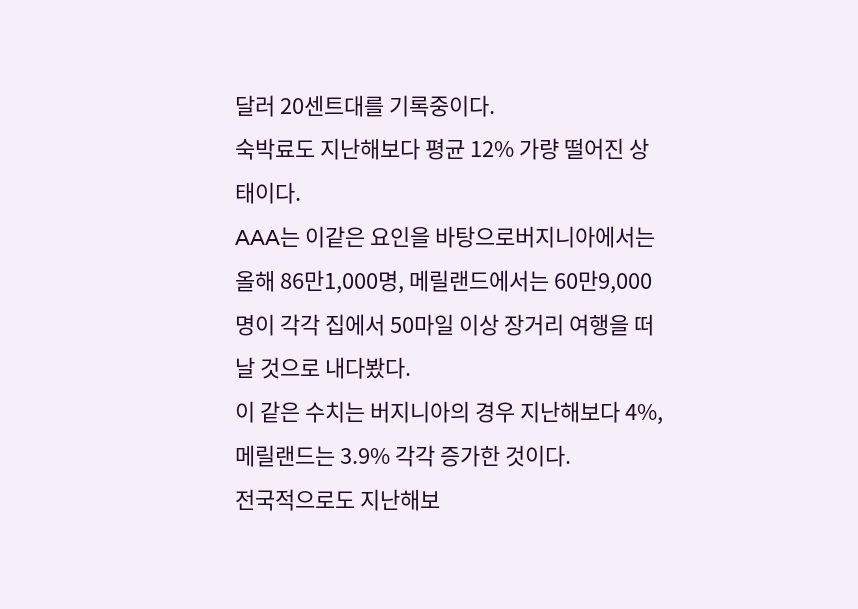달러 20센트대를 기록중이다.
숙박료도 지난해보다 평균 12% 가량 떨어진 상태이다.
AAA는 이같은 요인을 바탕으로버지니아에서는 올해 86만1,000명, 메릴랜드에서는 60만9,000명이 각각 집에서 50마일 이상 장거리 여행을 떠날 것으로 내다봤다.
이 같은 수치는 버지니아의 경우 지난해보다 4%, 메릴랜드는 3.9% 각각 증가한 것이다.
전국적으로도 지난해보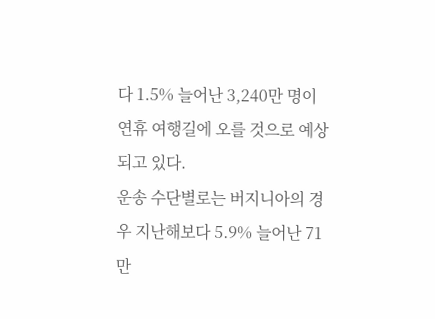다 1.5% 늘어난 3,240만 명이 연휴 여행길에 오를 것으로 예상되고 있다.
운송 수단별로는 버지니아의 경우 지난해보다 5.9% 늘어난 71만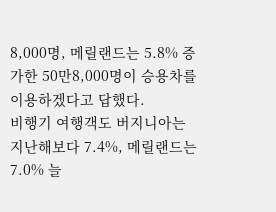8,000명, 메릴랜드는 5.8% 증가한 50만8,000명이 승용차를 이용하겠다고 답했다.
비행기 여행객도 버지니아는 지난해보다 7.4%, 메릴랜드는 7.0% 늘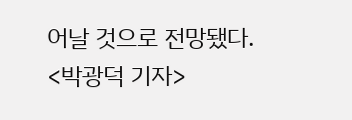어날 것으로 전망됐다.
<박광덕 기자>